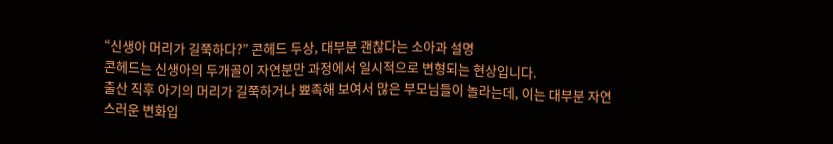“신생아 머리가 길쭉하다?” 콘헤드 두상, 대부분 괜찮다는 소아과 설명
콘헤드는 신생아의 두개골이 자연분만 과정에서 일시적으로 변형되는 현상입니다.
출산 직후 아기의 머리가 길쭉하거나 뾰족해 보여서 많은 부모님들이 놀라는데, 이는 대부분 자연스러운 변화입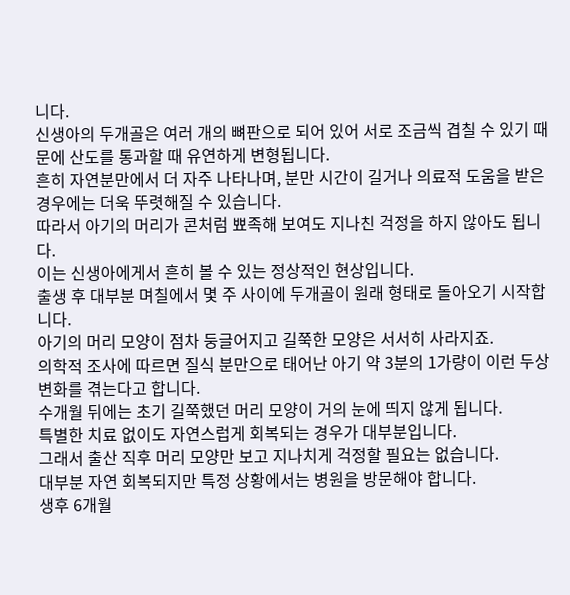니다.
신생아의 두개골은 여러 개의 뼈판으로 되어 있어 서로 조금씩 겹칠 수 있기 때문에 산도를 통과할 때 유연하게 변형됩니다.
흔히 자연분만에서 더 자주 나타나며, 분만 시간이 길거나 의료적 도움을 받은 경우에는 더욱 뚜렷해질 수 있습니다.
따라서 아기의 머리가 콘처럼 뾰족해 보여도 지나친 걱정을 하지 않아도 됩니다.
이는 신생아에게서 흔히 볼 수 있는 정상적인 현상입니다.
출생 후 대부분 며칠에서 몇 주 사이에 두개골이 원래 형태로 돌아오기 시작합니다.
아기의 머리 모양이 점차 둥글어지고 길쭉한 모양은 서서히 사라지죠.
의학적 조사에 따르면 질식 분만으로 태어난 아기 약 3분의 1가량이 이런 두상 변화를 겪는다고 합니다.
수개월 뒤에는 초기 길쭉했던 머리 모양이 거의 눈에 띄지 않게 됩니다.
특별한 치료 없이도 자연스럽게 회복되는 경우가 대부분입니다.
그래서 출산 직후 머리 모양만 보고 지나치게 걱정할 필요는 없습니다.
대부분 자연 회복되지만 특정 상황에서는 병원을 방문해야 합니다.
생후 6개월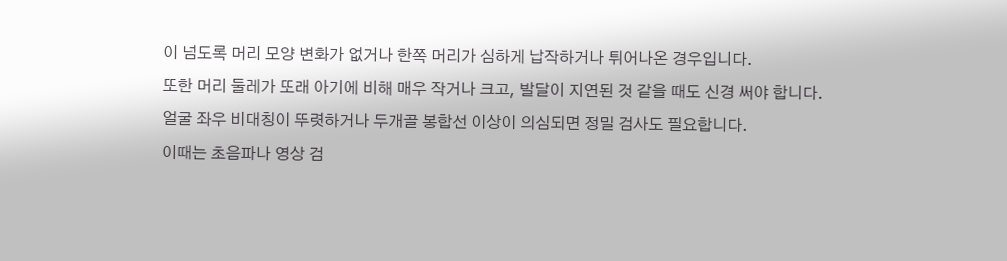이 넘도록 머리 모양 변화가 없거나 한쪽 머리가 심하게 납작하거나 튀어나온 경우입니다.
또한 머리 둘레가 또래 아기에 비해 매우 작거나 크고, 발달이 지연된 것 같을 때도 신경 써야 합니다.
얼굴 좌우 비대칭이 뚜렷하거나 두개골 봉합선 이상이 의심되면 정밀 검사도 필요합니다.
이때는 초음파나 영상 검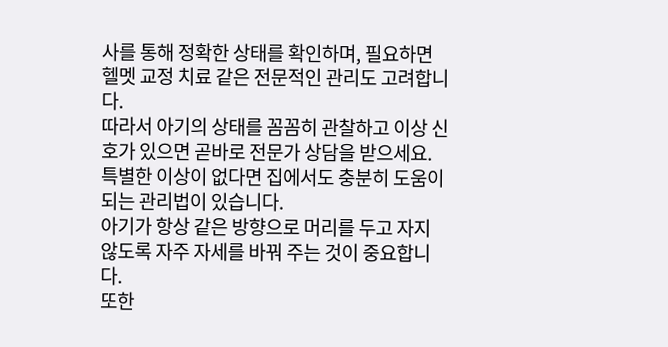사를 통해 정확한 상태를 확인하며, 필요하면 헬멧 교정 치료 같은 전문적인 관리도 고려합니다.
따라서 아기의 상태를 꼼꼼히 관찰하고 이상 신호가 있으면 곧바로 전문가 상담을 받으세요.
특별한 이상이 없다면 집에서도 충분히 도움이 되는 관리법이 있습니다.
아기가 항상 같은 방향으로 머리를 두고 자지 않도록 자주 자세를 바꿔 주는 것이 중요합니다.
또한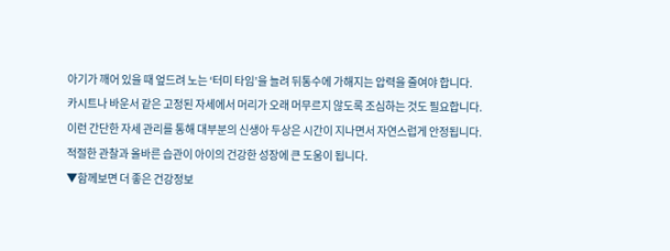아기가 깨어 있을 때 엎드려 노는 ‘터미 타임’을 늘려 뒤통수에 가해지는 압력을 줄여야 합니다.
카시트나 바운서 같은 고정된 자세에서 머리가 오래 머무르지 않도록 조심하는 것도 필요합니다.
이런 간단한 자세 관리를 통해 대부분의 신생아 두상은 시간이 지나면서 자연스럽게 안정됩니다.
적절한 관찰과 올바른 습관이 아이의 건강한 성장에 큰 도움이 됩니다.
▼함께보면 더 좋은 건강정보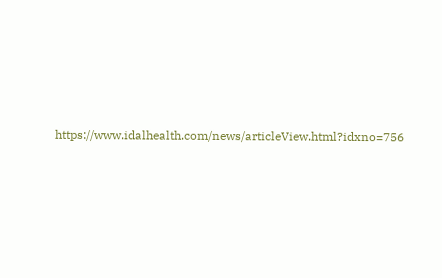https://www.idalhealth.com/news/articleView.html?idxno=756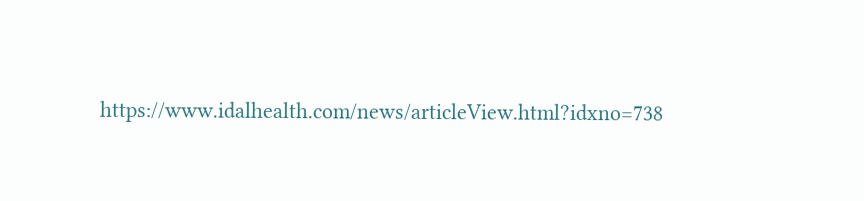https://www.idalhealth.com/news/articleView.html?idxno=738